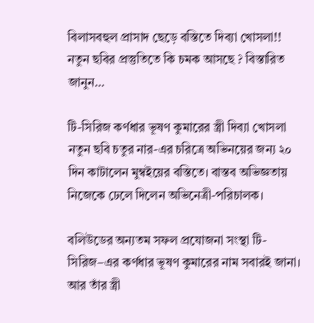বিলাসবহুল প্রাসাদ ছেড়ে বস্তিতে দিব্যা খোসলা!! নতুন ছবির প্রস্তুতিতে কি চমক আসছে ? বিস্তারিত জানুন…

টি-সিরিজ কর্ণধার ভূষণ কুমারের স্ত্রী দিব্যা খোসলা নতুন ছবি চতুর নার-এর চরিত্রে অভিনয়ের জন্য ২০ দিন কাটালেন মুম্বইয়ের বস্তিতে। বাস্তব অভিজ্ঞতায় নিজেকে ঢেলে দিলেন অভিনেত্রী-পরিচালক।

বলিউডের অন্যতম সফল প্রযোজনা সংস্থা টি-সিরিজ–এর কর্ণধার ভূষণ কুমারের নাম সবারই জানা। আর তাঁর স্ত্রী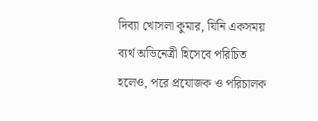দিব্যা খোসলা কুমার, যিনি একসময় ব্যর্থ অভিনেত্রী হিসেবে পরিচিত হলেও, পরে প্রযোজক ও পরিচালক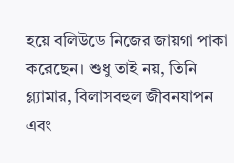হয়ে বলিউডে নিজের জায়গা পাকা করেছেন। শুধু তাই নয়, তিনি গ্ল্যামার, বিলাসবহুল জীবনযাপন এবং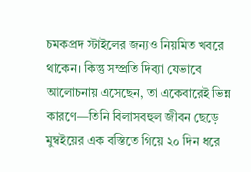চমকপ্রদ স্টাইলের জন্যও নিয়মিত খবরে থাকেন। কিন্তু সম্প্রতি দিব্যা যেভাবে আলোচনায় এসেছেন, তা একেবারেই ভিন্ন কারণে—তিনি বিলাসবহুল জীবন ছেড়ে মুম্বইয়ের এক বস্তিতে গিয়ে ২০ দিন ধরে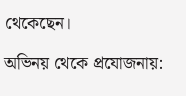থেকেছেন।

অভিনয় থেকে প্রযোজনায়: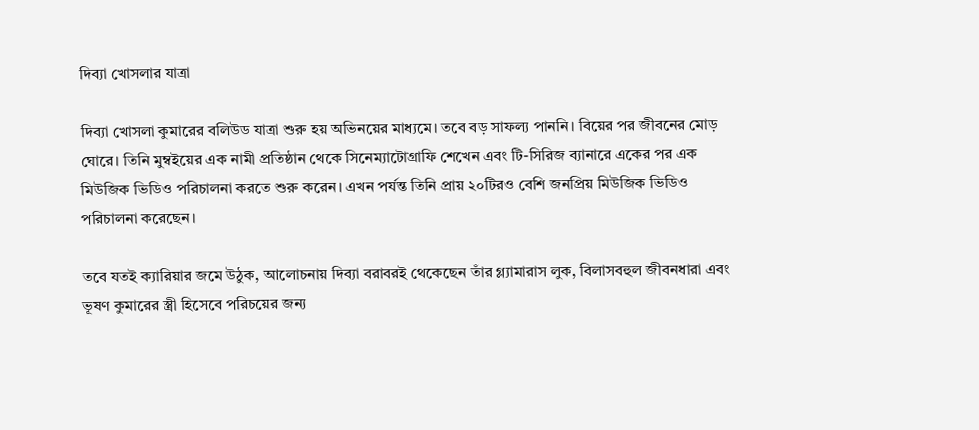দিব্যা খোসলার যাত্রা

দিব্যা খোসলা কুমারের বলিউড যাত্রা শুরু হয় অভিনয়ের মাধ্যমে। তবে বড় সাফল্য পাননি। বিয়ের পর জীবনের মোড় ঘোরে। তিনি মুম্বইয়ের এক নামী প্রতিষ্ঠান থেকে সিনেম্যাটোগ্রাফি শেখেন এবং টি-সিরিজ ব্যানারে একের পর এক মিউজিক ভিডিও পরিচালনা করতে শুরু করেন। এখন পর্যন্ত তিনি প্রায় ২০টিরও বেশি জনপ্রিয় মিউজিক ভিডিও পরিচালনা করেছেন।

তবে যতই ক্যারিয়ার জমে উঠুক, আলোচনায় দিব্যা বরাবরই থেকেছেন তাঁর গ্ল্যামারাস লুক, বিলাসবহুল জীবনধারা এবং ভূষণ কুমারের স্ত্রী হিসেবে পরিচয়ের জন্য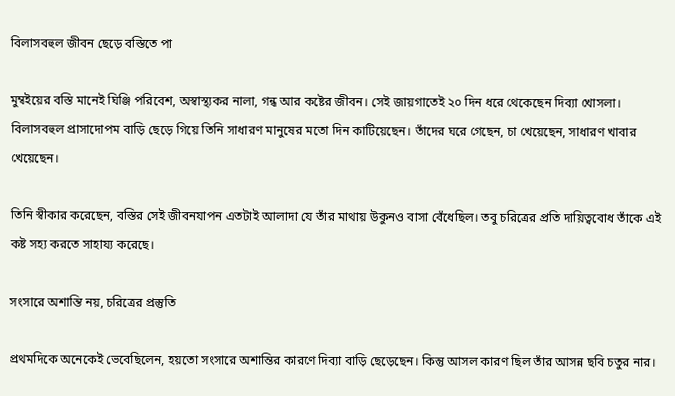বিলাসবহুল জীবন ছেড়ে বস্তিতে পা

মুম্বইয়ের বস্তি মানেই ঘিঞ্জি পরিবেশ, অস্বাস্থ্যকর নালা, গন্ধ আর কষ্টের জীবন। সেই জায়গাতেই ২০ দিন ধরে থেকেছেন দিব্যা খোসলা। বিলাসবহুল প্রাসাদোপম বাড়ি ছেড়ে গিয়ে তিনি সাধারণ মানুষের মতো দিন কাটিয়েছেন। তাঁদের ঘরে গেছেন, চা খেয়েছেন, সাধারণ খাবার খেয়েছেন।

তিনি স্বীকার করেছেন, বস্তির সেই জীবনযাপন এতটাই আলাদা যে তাঁর মাথায় উকুনও বাসা বেঁধেছিল। তবু চরিত্রের প্রতি দায়িত্ববোধ তাঁকে এই কষ্ট সহ্য করতে সাহায্য করেছে।

সংসারে অশান্তি নয়, চরিত্রের প্রস্তুতি

প্রথমদিকে অনেকেই ভেবেছিলেন, হয়তো সংসারে অশান্তির কারণে দিব্যা বাড়ি ছেড়েছেন। কিন্তু আসল কারণ ছিল তাঁর আসন্ন ছবি চতুর নার।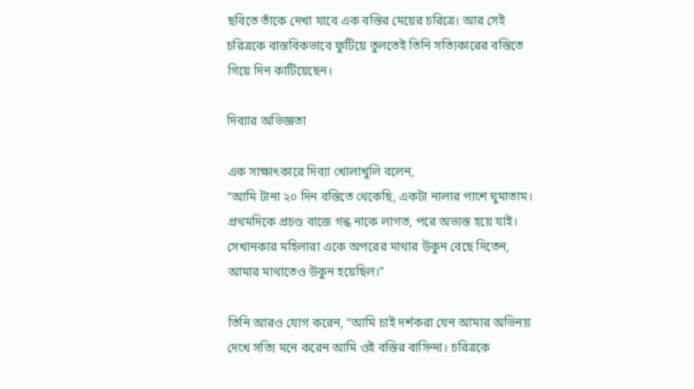ছবিতে তাঁকে দেখা যাবে এক বস্তির মেয়ের চরিত্রে। আর সেই চরিত্রকে বাস্তবিকভাবে ফুটিয়ে তুলতেই তিনি সত্যিকারের বস্তিতে গিয়ে দিন কাটিয়েছেন।

দিব্যার অভিজ্ঞতা

এক সাক্ষাৎকারে দিব্যা খোলাখুলি বলেন,
“আমি টানা ২০ দিন বস্তিতে থেকেছি, একটা নালার পাশে ঘুমাতাম। প্রথমদিকে প্রচণ্ড বাজে গন্ধ নাকে লাগত, পরে অভ্যস্ত হয়ে যাই। সেখানকার মহিলারা একে অপরের মাথার উকুন বেছে দিতেন, আমার মাথাতেও উকুন হয়েছিল।”

তিনি আরও যোগ করেন, “আমি চাই দর্শকরা যেন আমার অভিনয় দেখে সত্যি মনে করেন আমি ওই বস্তির বাসিন্দা। চরিত্রকে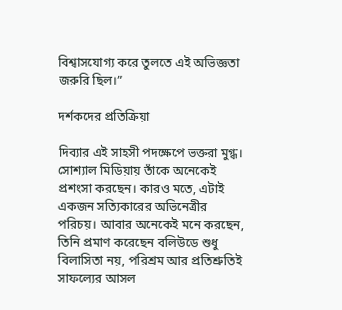বিশ্বাসযোগ্য করে তুলতে এই অভিজ্ঞতা জরুরি ছিল।”

দর্শকদের প্রতিক্রিয়া

দিব্যার এই সাহসী পদক্ষেপে ভক্তরা মুগ্ধ। সোশ্যাল মিডিয়ায় তাঁকে অনেকেই প্রশংসা করছেন। কারও মতে, এটাই একজন সত্যিকারের অভিনেত্রীর পরিচয়। আবার অনেকেই মনে করছেন, তিনি প্রমাণ করেছেন বলিউডে শুধু বিলাসিতা নয়, পরিশ্রম আর প্রতিশ্রুতিই সাফল্যের আসল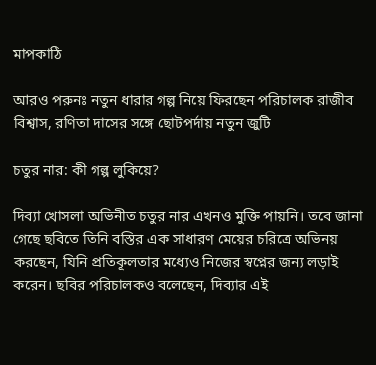মাপকাঠি

আরও পরুনঃ নতুন ধারার গল্প নিয়ে ফিরছেন পরিচালক রাজীব বিশ্বাস, রণিতা দাসের সঙ্গে ছোটপর্দায় নতুন জুটি

চতুর নার: কী গল্প লুকিয়ে?

দিব্যা খোসলা অভিনীত চতুর নার এখনও মুক্তি পায়নি। তবে জানা গেছে ছবিতে তিনি বস্তির এক সাধারণ মেয়ের চরিত্রে অভিনয় করছেন, যিনি প্রতিকূলতার মধ্যেও নিজের স্বপ্নের জন্য লড়াই করেন। ছবির পরিচালকও বলেছেন, দিব্যার এই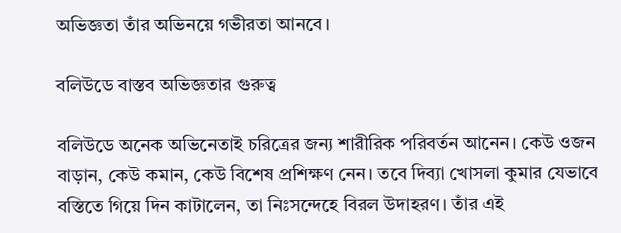অভিজ্ঞতা তাঁর অভিনয়ে গভীরতা আনবে।

বলিউডে বাস্তব অভিজ্ঞতার গুরুত্ব

বলিউডে অনেক অভিনেতাই চরিত্রের জন্য শারীরিক পরিবর্তন আনেন। কেউ ওজন বাড়ান, কেউ কমান, কেউ বিশেষ প্রশিক্ষণ নেন। তবে দিব্যা খোসলা কুমার যেভাবে বস্তিতে গিয়ে দিন কাটালেন, তা নিঃসন্দেহে বিরল উদাহরণ। তাঁর এই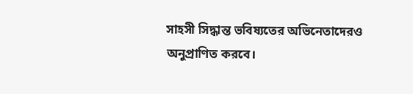সাহসী সিদ্ধান্ত ভবিষ্যতের অভিনেতাদেরও অনুপ্রাণিত করবে।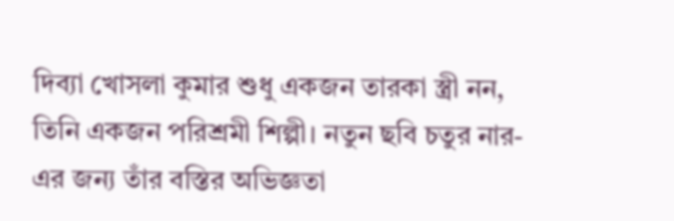দিব্যা খোসলা কুমার শুধু একজন তারকা স্ত্রী নন, তিনি একজন পরিশ্রমী শিল্পী। নতুন ছবি চতুর নার-এর জন্য তাঁর বস্তির অভিজ্ঞতা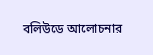বলিউডে আলোচনার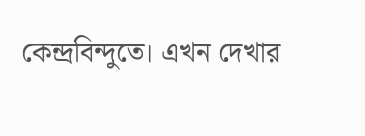কেন্দ্রবিন্দুতে। এখন দেখার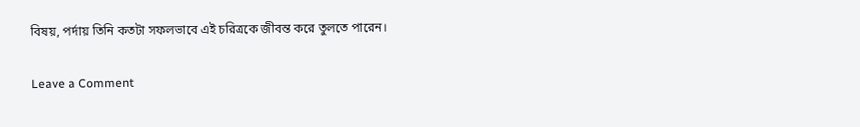বিষয়, পর্দায় তিনি কতটা সফলভাবে এই চরিত্রকে জীবন্ত করে তুলতে পারেন।

Leave a Comment